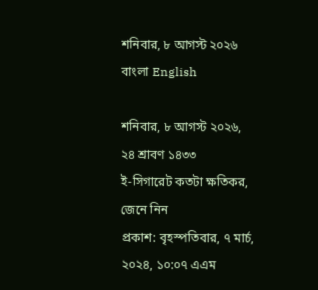শনিবার, ৮ আগস্ট ২০২৬
বাংলা English

শনিবার, ৮ আগস্ট ২০২৬, ২৪ শ্রাবণ ১৪৩৩
ই-সিগারেট কতটা ক্ষতিকর, জেনে নিন
প্রকাশ: বৃহস্পতিবার, ৭ মার্চ, ২০২৪, ১০:০৭ এএম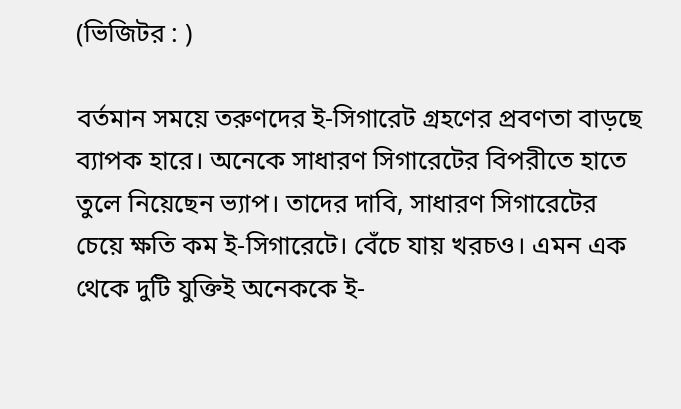(ভিজিটর : )

বর্তমান সময়ে তরুণদের ই-সিগারেট গ্রহণের প্রবণতা বাড়ছে ব্যাপক হারে। অনেকে সাধারণ সিগারেটের বিপরীতে হাতে তুলে নিয়েছেন ভ্যাপ। তাদের দাবি, সাধারণ সিগারেটের চেয়ে ক্ষতি কম ই-সিগারেটে। বেঁচে যায় খরচও। এমন এক থেকে দুটি যুক্তিই অনেককে ই-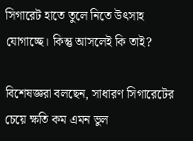সিগারেট হাতে তুলে নিতে উৎসাহ যোগাচ্ছে। কিন্তু আসলেই কি তাই?

বিশেষজ্ঞরা বলছেন, সাধারণ সিগারেটের চেয়ে ক্ষতি কম এমন ভুল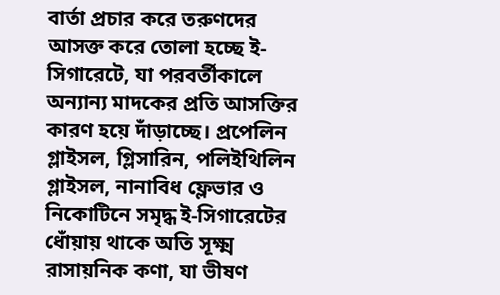বার্তা প্রচার করে তরুণদের আসক্ত করে তোলা হচ্ছে ই-সিগারেটে, যা পরবর্তীকালে অন্যান্য মাদকের প্রতি আসক্তির কারণ হয়ে দাঁড়াচ্ছে। প্রপেলিন গ্লাইসল, গ্লিসারিন, পলিইথিলিন গ্লাইসল, নানাবিধ ফ্লেভার ও নিকোটিনে সমৃদ্ধ ই-সিগারেটের ধোঁয়ায় থাকে অতি সূক্ষ্ম রাসায়নিক কণা, যা ভীষণ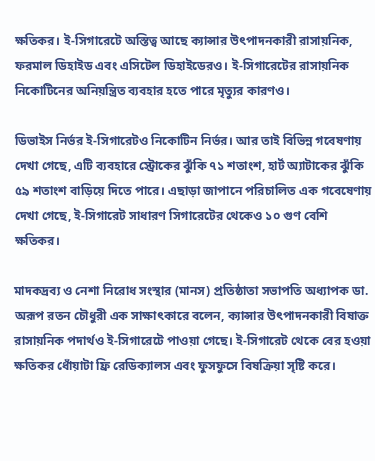ক্ষতিকর। ই-সিগারেটে অস্তিত্ব আছে ক্যান্সার উৎপাদনকারী রাসায়নিক, ফরমাল ডিহাইড এবং এসিটেল ডিহাইডেরও। ই-সিগারেটের রাসায়নিক নিকোটিনের অনিয়ন্ত্রিত ব্যবহার হতে পারে মৃত্যুর কারণও।

ডিভাইস নির্ভর ই-সিগারেটও নিকোটিন নির্ভর। আর তাই বিভিন্ন গবেষণায় দেখা গেছে, এটি ব্যবহারে স্ট্রোকের ঝুঁকি ৭১ শতাংশ, হার্ট অ্যাটাকের ঝুঁকি ৫৯ শতাংশ বাড়িয়ে দিতে পারে। এছাড়া জাপানে পরিচালিত এক গবেষেণায় দেখা গেছে, ই-সিগারেট সাধারণ সিগারেটের থেকেও ১০ গুণ বেশি ক্ষতিকর।

মাদকদ্রব্য ও নেশা নিরোধ সংস্থার (মানস) প্রতিষ্ঠাতা সভাপতি অধ্যাপক ডা. অরূপ রতন চৌধুরী এক সাক্ষাৎকারে বলেন, ক্যান্সার উৎপাদনকারী বিষাক্ত রাসায়নিক পদার্থও ই-সিগারেটে পাওয়া গেছে। ই-সিগারেট থেকে বের হওয়া ক্ষতিকর ধোঁয়াটা ফ্রি রেডিক্যালস এবং ফুসফুসে বিষক্রিয়া সৃষ্টি করে।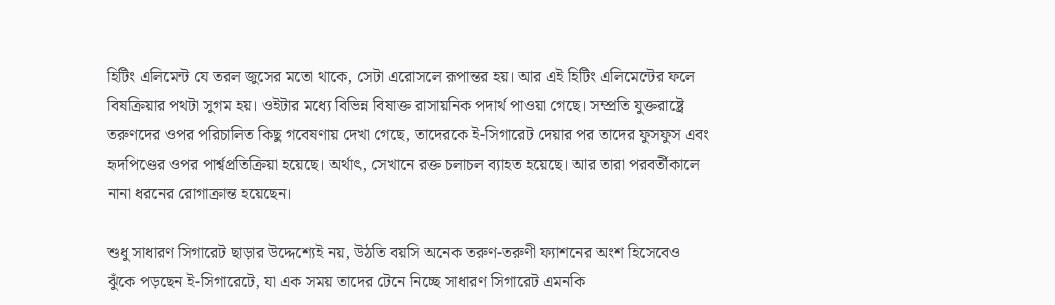হিটিং এলিমেন্ট যে তরল জুসের মতো থাকে, সেটা এরোসলে রূপান্তর হয়। আর এই হিটিং এলিমেন্টের ফলে বিষক্রিয়ার পথটা সুগম হয়। ওইটার মধ্যে বিভিন্ন বিষাক্ত রাসায়নিক পদার্থ পাওয়া গেছে। সম্প্রতি যুক্তরাষ্ট্রে তরুণদের ওপর পরিচালিত কিছু গবেষণায় দেখা গেছে, তাদেরকে ই-সিগারেট দেয়ার পর তাদের ফুসফুস এবং হৃদপিণ্ডের ওপর পার্শ্বপ্রতিক্রিয়া হয়েছে। অর্থাৎ, সেখানে রক্ত চলাচল ব্যাহত হয়েছে। আর তারা পরবর্তীকালে নানা ধরনের রোগাক্রান্ত হয়েছেন।

শুধু সাধারণ সিগারেট ছাড়ার উদ্দেশ্যেই নয়, উঠতি বয়সি অনেক তরুণ-তরুণী ফ্যাশনের অংশ হিসেবেও ঝুঁকে পড়ছেন ই-সিগারেটে, যা এক সময় তাদের টেনে নিচ্ছে সাধারণ সিগারেট এমনকি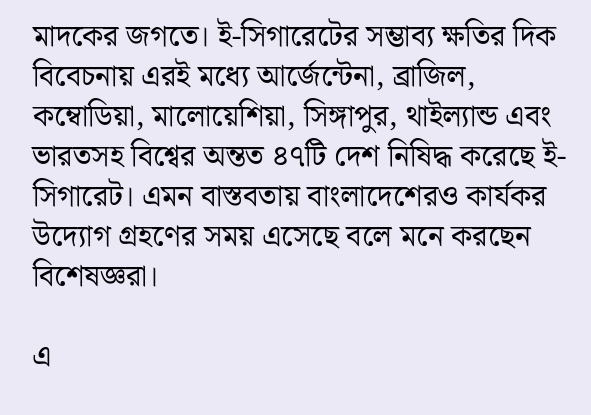মাদকের জগতে। ই-সিগারেটের সম্ভাব্য ক্ষতির দিক বিবেচনায় এরই মধ্যে আর্জেন্টেনা, ব্রাজিল, কম্বোডিয়া, মালোয়েশিয়া, সিঙ্গাপুর, থাইল্যান্ড এবং ভারতসহ বিশ্বের অন্তত ৪৭টি দেশ নিষিদ্ধ করেছে ই-সিগারেট। এমন বাস্তবতায় বাংলাদেশেরও কার্যকর উদ্যোগ গ্রহণের সময় এসেছে বলে মনে করছেন বিশেষজ্ঞরা।

এ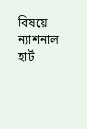বিষয়ে ন্যাশনাল হার্ট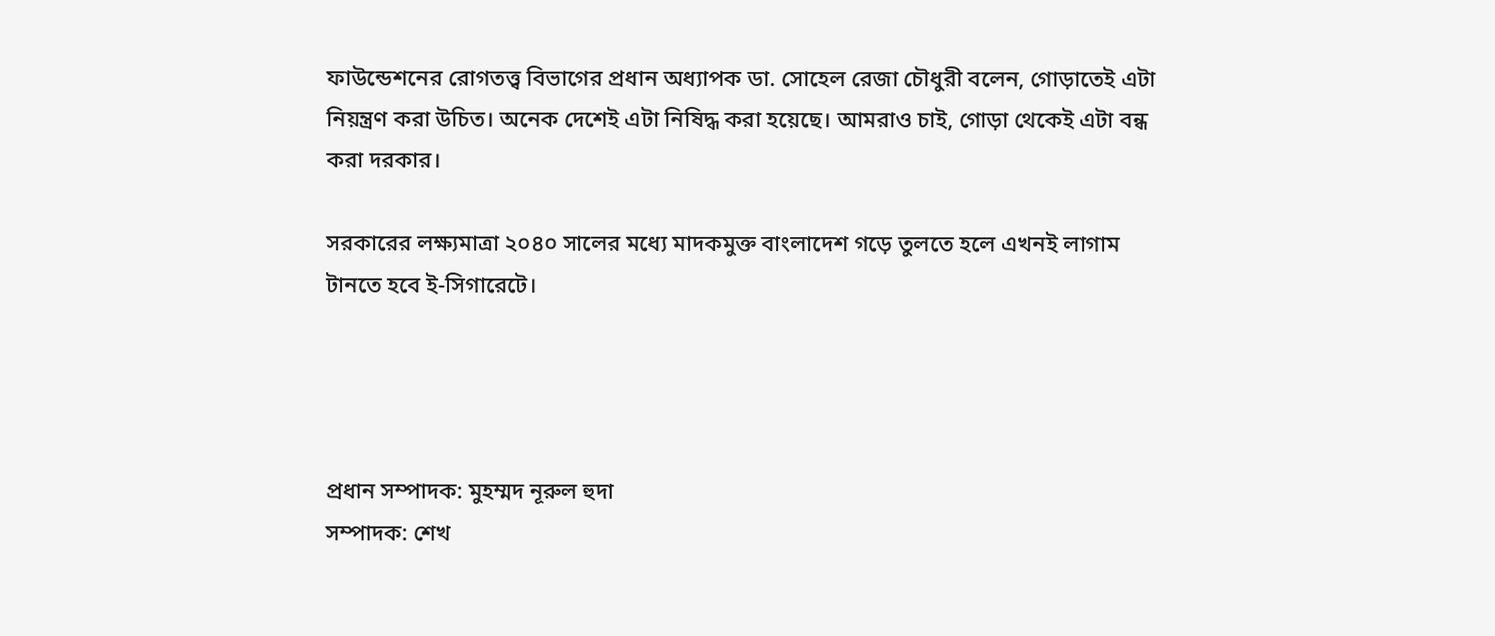ফাউন্ডেশনের রোগতত্ত্ব বিভাগের প্রধান অধ্যাপক ডা. সোহেল রেজা চৌধুরী বলেন, গোড়াতেই এটা নিয়ন্ত্রণ করা উচিত। অনেক দেশেই এটা নিষিদ্ধ করা হয়েছে। আমরাও চাই, গোড়া থেকেই এটা বন্ধ করা দরকার।

সরকারের লক্ষ্যমাত্রা ২০৪০ সালের মধ্যে মাদকমুক্ত বাংলাদেশ গড়ে তুলতে হলে এখনই লাগাম টানতে হবে ই-সিগারেটে।




প্রধান সম্পাদক: মুহম্মদ নূরুল হুদা
সম্পাদক: শেখ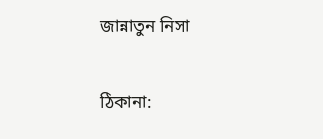জান্নাতুন নিসা

ঠিকানা: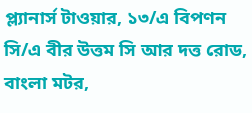প্ল্যানার্স টাওয়ার, ১৩/এ বিপণন সি/এ বীর উত্তম সি আর দত্ত রোড, বাংলা মটর,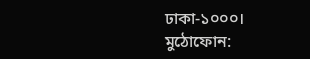ঢাকা-১০০০।
মুঠোফোন: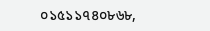০১৫১১৭৪০৮৬৮,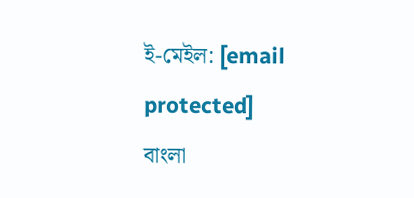ই-মেইল: [email protected]
বাংলা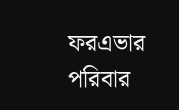ফরএভার পরিবার